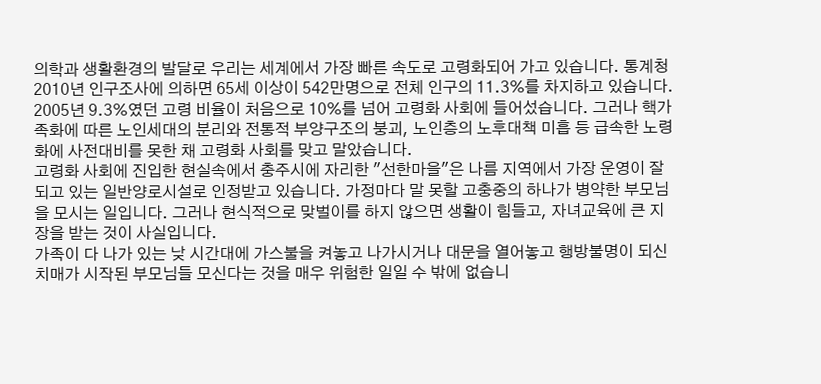의학과 생활환경의 발달로 우리는 세계에서 가장 빠른 속도로 고령화되어 가고 있습니다. 통계청 2010년 인구조사에 의하면 65세 이상이 542만명으로 전체 인구의 11.3%를 차지하고 있습니다. 2005년 9.3%였던 고령 비율이 처음으로 10%를 넘어 고령화 사회에 들어섰습니다. 그러나 핵가족화에 따른 노인세대의 분리와 전통적 부양구조의 붕괴, 노인층의 노후대책 미흡 등 급속한 노령화에 사전대비를 못한 채 고령화 사회를 맞고 말았습니다.
고령화 사회에 진입한 현실속에서 충주시에 자리한 "선한마을"은 나름 지역에서 가장 운영이 잘 되고 있는 일반양로시설로 인정받고 있습니다. 가정마다 말 못할 고충중의 하나가 병약한 부모님을 모시는 일입니다. 그러나 현식적으로 맞벌이를 하지 않으면 생활이 힘들고, 자녀교육에 큰 지장을 받는 것이 사실입니다.
가족이 다 나가 있는 낮 시간대에 가스불을 켜놓고 나가시거나 대문을 열어놓고 행방불명이 되신 치매가 시작된 부모님들 모신다는 것을 매우 위험한 일일 수 밖에 없습니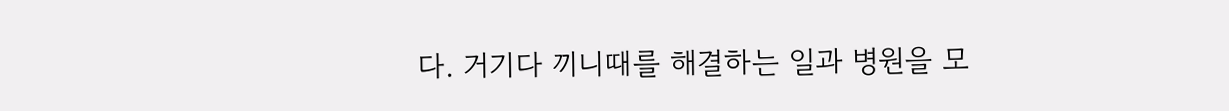다. 거기다 끼니때를 해결하는 일과 병원을 모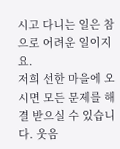시고 다니는 일은 참으로 어려운 일이지요.
저희 선한 마을에 오시면 모든 문제를 해결 받으실 수 있습니다. 웃음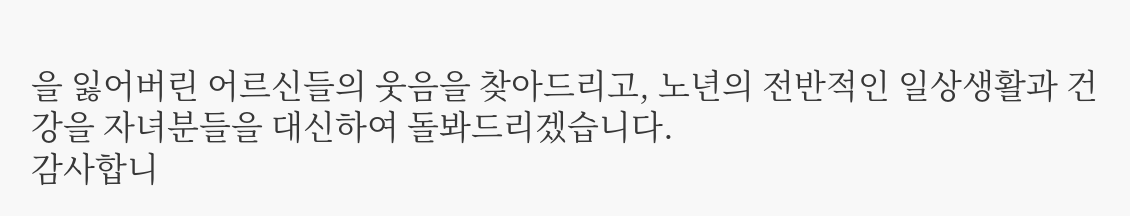을 잃어버린 어르신들의 웃음을 찾아드리고, 노년의 전반적인 일상생활과 건강을 자녀분들을 대신하여 돌봐드리겠습니다.
감사합니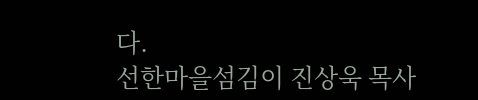다.
선한마을섬김이 진상욱 목사